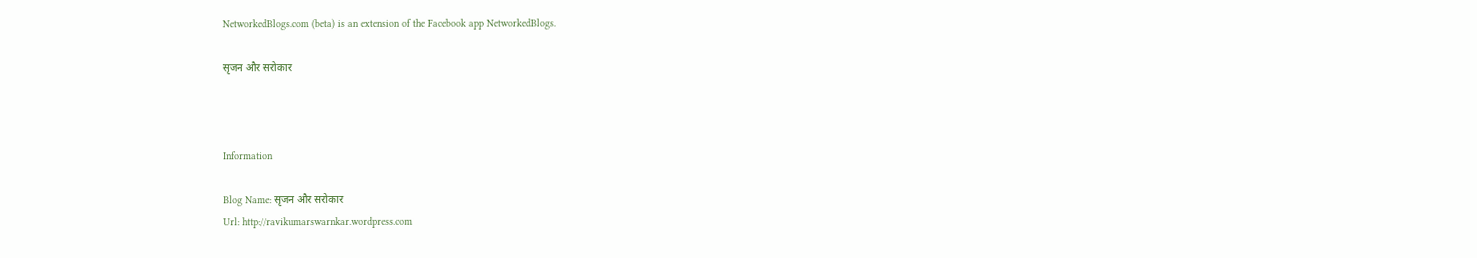NetworkedBlogs.com (beta) is an extension of the Facebook app NetworkedBlogs.

सृजन और सरोकार



Information

Blog Name: सृजन और सरोकार
Url: http://ravikumarswarnkar.wordpress.com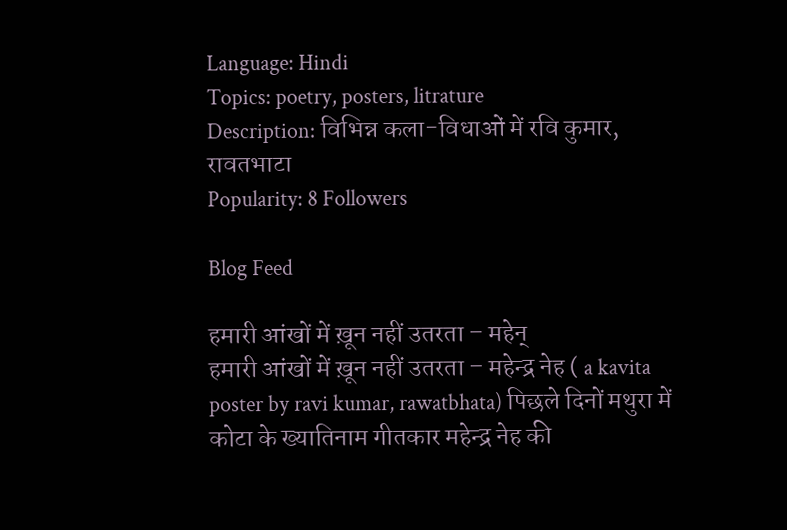Language: Hindi
Topics: poetry, posters, litrature
Description: विभिन्न कला-विधाओं में रवि कुमार, रावतभाटा
Popularity: 8 Followers

Blog Feed

हमारी आंखों में ख़ून नहीं उतरता – महेन्
हमारी आंखों में ख़ून नहीं उतरता – महेन्द्र नेह ( a kavita poster by ravi kumar, rawatbhata) पिछले दिनों मथुरा में कोटा के ख्यातिनाम गीतकार महेन्द्र नेह की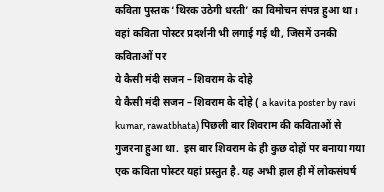कविता पुस्तक ‘थिरक उठेगी धरती’ का विमोचन संपन्न हुआ था। वहां कविता पोस्टर प्रदर्शनी भी लगाई गई थी, जिसमें उनकी कविताओं पर
ये कैसी मंदी सजन – शिवराम के दोहे
ये कैसी मंदी सजन – शिवराम के दोहे ( a kavita poster by ravi kumar, rawatbhata) पिछली बार शिवराम की कविताओं से गुजरना हुआ था.  इस बार शिवराम के ही कुछ दोहों पर बनाया गया एक कविता पोस्टर यहां प्रस्तुत है. यह अभी हाल ही में लोकसंघर्ष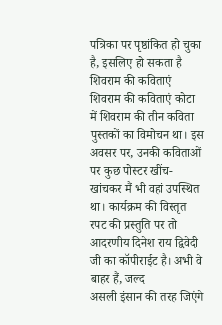पत्रिका पर पृष्ठांकित हो चुका है, इसलिए हो सकता है
शिवराम की कविताएं
शिवराम की कविताएं कोटा में शिवराम की तीन कविता पुस्तकों का विमोचन था। इस अवसर पर, उनकी कविताओं पर कुछ पोस्टर खींच-खांचकर मैं भी वहां उपस्थित था। कार्यक्रम की विस्तृत रपट की प्रस्तुति पर तो आदरणीय दिनेश राय द्विवेदी जी का कॉपीराईट है। अभी वे बाहर हैं, जल्द
असली इंसान की तरह जिएंगे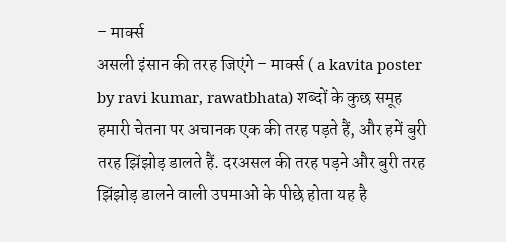– मार्क्स
असली इंसान की तरह जिएंगे – मार्क्स ( a kavita poster by ravi kumar, rawatbhata) शब्दों के कुछ समूह हमारी चेतना पर अचानक एक की तरह पड़ते हैं, और हमें बुरी तरह झिंझोड़ डालते हैं. दरअसल की तरह पड़ने और बुरी तरह झिंझोड़ डालने वाली उपमाओं के पीछे होता यह है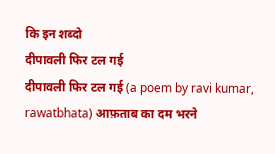कि इन शब्दो
दीपावली फिर टल गई
दीपावली फिर टल गई (a poem by ravi kumar, rawatbhata) आफ़ताब का दम भरने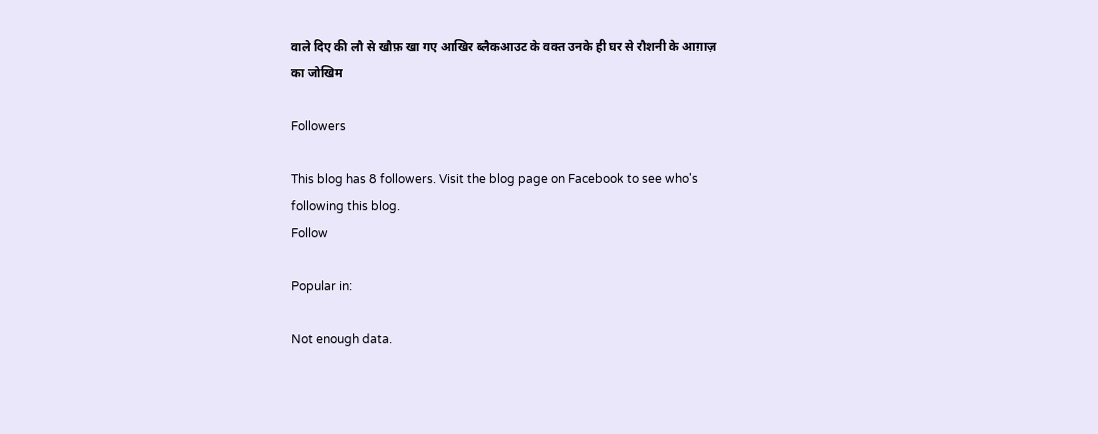वाले दिए की लौ से खौफ़ खा गए आखिर ब्लैकआउट के वक्त उनके ही घर से रौशनी के आग़ाज़ का जोखिम

Followers

This blog has 8 followers. Visit the blog page on Facebook to see who's following this blog.
Follow

Popular in:

Not enough data.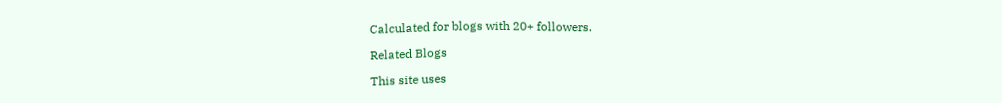Calculated for blogs with 20+ followers.

Related Blogs

This site uses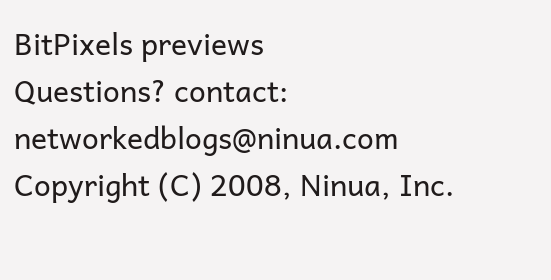BitPixels previews
Questions? contact: networkedblogs@ninua.com
Copyright (C) 2008, Ninua, Inc.